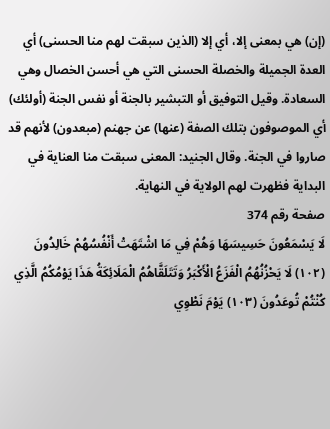(إن) هي بمعنى إلا، أي إلا (الذين سبقت لهم منا الحسنى) أي العدة الجميلة والخصلة الحسنى التي هي أحسن الخصال وهي السعادة. وقيل التوفيق أو التبشير بالجنة أو نفس الجنة (أولئك) أي الموصوفون بتلك الصفة (عنها) عن جهنم (مبعدون) لأنهم قد صاروا في الجنة. وقال الجنيد: المعنى سبقت منا العناية في البداية فظهرت لهم الولاية في النهاية.
صفحة رقم 374
لَا يَسْمَعُونَ حَسِيسَهَا وَهُمْ فِي مَا اشْتَهَتْ أَنْفُسُهُمْ خَالِدُونَ (١٠٢) لَا يَحْزُنُهُمُ الْفَزَعُ الْأَكْبَرُ وَتَتَلَقَّاهُمُ الْمَلَائِكَةُ هَذَا يَوْمُكُمُ الَّذِي كُنْتُمْ تُوعَدُونَ (١٠٣) يَوْمَ نَطْوِي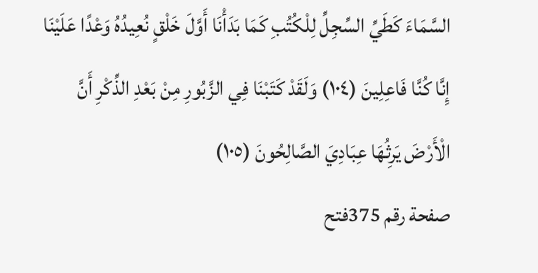السَّمَاءَ كَطَيِّ السِّجِلِّ لِلْكُتُبِ كَمَا بَدَأْنَا أَوَّلَ خَلْقٍ نُعِيدُهُ وَعْدًا عَلَيْنَا إِنَّا كُنَّا فَاعِلِينَ (١٠٤) وَلَقَدْ كَتَبْنَا فِي الزَّبُورِ مِنْ بَعْدِ الذِّكْرِ أَنَّ الْأَرْضَ يَرِثُهَا عِبَادِيَ الصَّالِحُونَ (١٠٥)
صفحة رقم 375فتح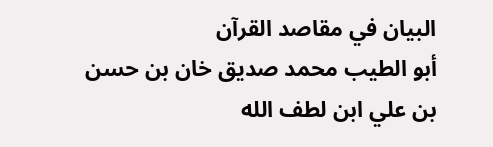البيان في مقاصد القرآن
أبو الطيب محمد صديق خان بن حسن بن علي ابن لطف الله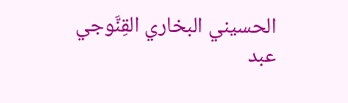الحسيني البخاري القِنَّوجي
عبد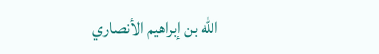الله بن إبراهيم الأنصاري